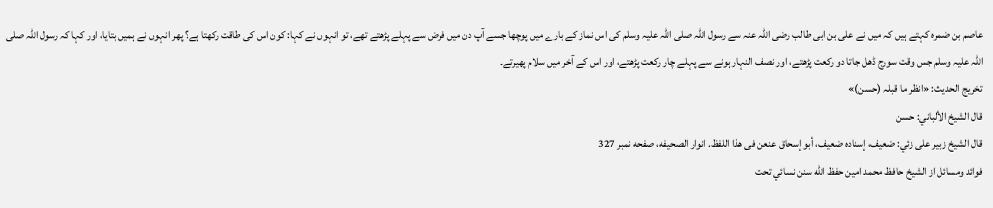عاصم بن ضمرہ کہتے ہیں کہ میں نے علی بن ابی طالب رضی اللہ عنہ سے رسول اللہ صلی اللہ علیہ وسلم کی اس نماز کے بارے میں پوچھا جسے آپ دن میں فرض سے پہلے پڑھتے تھے، تو انہوں نے کہا: کون اس کی طاقت رکھتا ہے؟ پھر انہوں نے ہمیں بتایا، اور کہا کہ رسول اللہ صلی اللہ علیہ وسلم جس وقت سورج ڈھل جاتا دو رکعت پڑھتے، اور نصف النہار ہونے سے پہلے چار رکعت پڑھتے، اور اس کے آخر میں سلام پھیرتے۔
تخریج الحدیث: «انظر ما قبلہ (حسن)»
قال الشيخ الألباني: حسن
قال الشيخ زبير على زئي: ضعيف، إسناده ضعيف، أبو إسحاق عنعن فى هذا اللفظ. انوار الصحيفه، صفحه نمبر 327
فوائد ومسائل از الشيخ حافظ محمد امين حفظ الله سنن نسائي تحت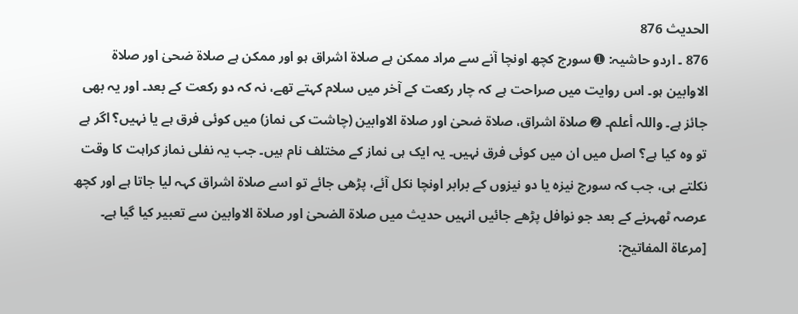الحديث 876
876 ۔ اردو حاشیہ: ➊ سورج کچھ اونچا آنے سے مراد ممکن ہے صلاۃ اشراق ہو اور ممکن ہے صلاۃ ضحیٰ اور صلاۃ الاوابین ہو۔ اس روایت میں صراحت ہے کہ چار رکعت کے آخر میں سلام کہتے تھے، نہ کہ دو رکعت کے بعد۔ اور یہ بھی جائز ہے۔ واللہ أعلم۔ ➋ صلاۃ اشراق، صلاۃ ضحیٰ اور صلاۃ الاوابین (چاشت کی نماز) میں کوئی فرق ہے یا نہیں؟ اگر ہے تو وہ کیا ہے؟ اصل میں ان میں کوئی فرق نہیں۔ یہ ایک ہی نماز کے مختلف نام ہیں۔ جب یہ نفلی نماز کراہت کا وقت نکلتے ہی، جب کہ سورج نیزہ یا دو نیزوں کے برابر اونچا نکل آئے، پڑھی جائے تو اسے صلاۃ اشراق کہہ لیا جاتا ہے اور کچھ عرصہ ٹھہرنے کے بعد جو نوافل پڑھے جائیں انہیں حدیث میں صلاۃ الضحیٰ اور صلاۃ الاوابین سے تعبیر کیا گیا ہے۔ [مرعاة المفاتیح: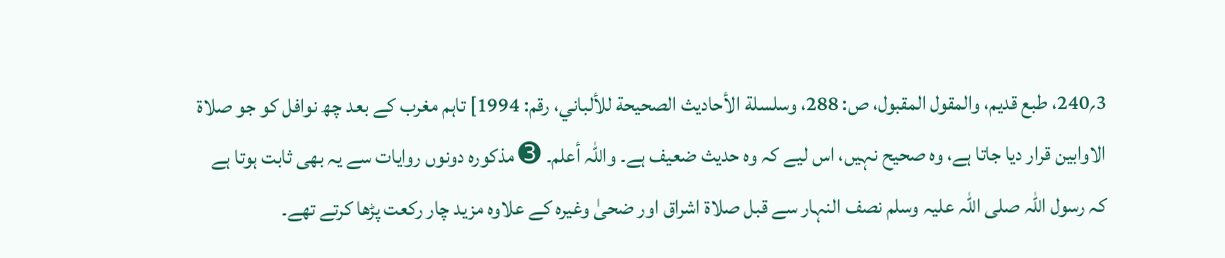3؍240، طبع قدیم، والمقول المقبول، ص: 288، وسلسلة الأحادیث الصحیحة للألباني، رقم: 1994] تاہم مغرب کے بعد چھ نوافل کو جو صلاۃ الاوابین قرار دیا جاتا ہے، وہ صحیح نہیں، اس لیے کہ وہ حدیث ضعیف ہے۔ واللہ أعلم۔ ➌ مذکورہ دونوں روایات سے یہ بھی ثابت ہوتا ہے کہ رسول اللہ صلی اللہ علیہ وسلم نصف النہار سے قبل صلاۃ اشراق اور ضحیٰ وغیرہ کے علاوہ مزید چار رکعت پڑھا کرتے تھے۔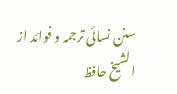سنن نسائی ترجمہ و فوائد از الشیخ حافظ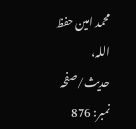محمد امین حفظ اللہ، حدیث/صفحہ نمبر: 876